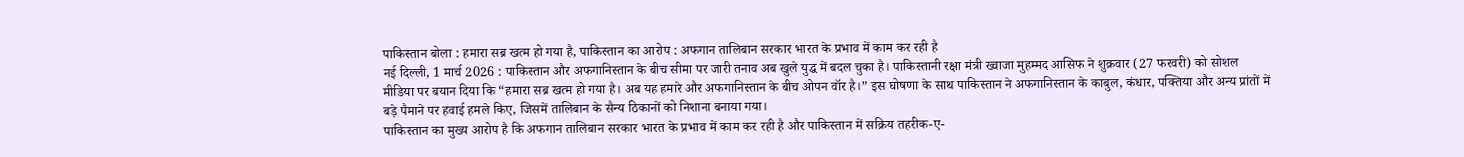पाकिस्तान बोला : हमारा सब्र खत्म हो गया है, पाकिस्तान का आरोप : अफगान तालिबान सरकार भारत के प्रभाव में काम कर रही है
नई दिल्ली, 1 मार्च 2026 : पाकिस्तान और अफगानिस्तान के बीच सीमा पर जारी तनाव अब खुले युद्ध में बदल चुका है। पाकिस्तानी रक्षा मंत्री ख्वाजा मुहम्मद आसिफ ने शुक्रवार (27 फरवरी) को सोशल मीडिया पर बयान दिया कि “हमारा सब्र खत्म हो गया है। अब यह हमारे और अफगानिस्तान के बीच ओपन वॉर है।” इस घोषणा के साथ पाकिस्तान ने अफगानिस्तान के काबुल, कंधार, पक्तिया और अन्य प्रांतों में बड़े पैमाने पर हवाई हमले किए, जिसमें तालिबान के सैन्य ठिकानों को निशाना बनाया गया।
पाकिस्तान का मुख्य आरोप है कि अफगान तालिबान सरकार भारत के प्रभाव में काम कर रही है और पाकिस्तान में सक्रिय तहरीक-ए-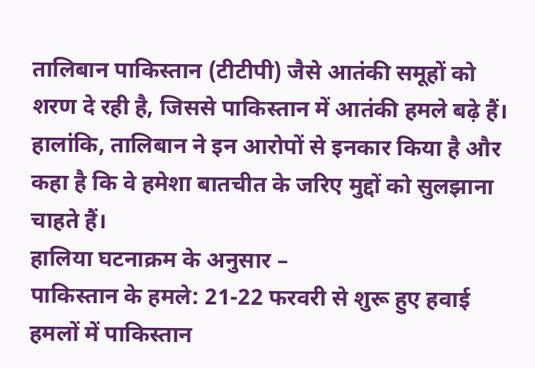तालिबान पाकिस्तान (टीटीपी) जैसे आतंकी समूहों को शरण दे रही है, जिससे पाकिस्तान में आतंकी हमले बढ़े हैं। हालांकि, तालिबान ने इन आरोपों से इनकार किया है और कहा है कि वे हमेशा बातचीत के जरिए मुद्दों को सुलझाना चाहते हैं।
हालिया घटनाक्रम के अनुसार –
पाकिस्तान के हमले: 21-22 फरवरी से शुरू हुए हवाई हमलों में पाकिस्तान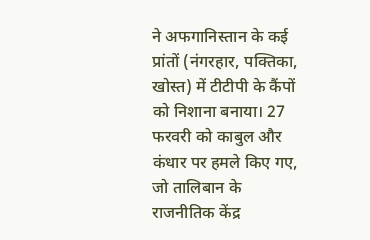ने अफगानिस्तान के कई प्रांतों (नंगरहार, पक्तिका, खोस्त) में टीटीपी के कैंपों को निशाना बनाया। 27 फरवरी को काबुल और कंधार पर हमले किए गए, जो तालिबान के राजनीतिक केंद्र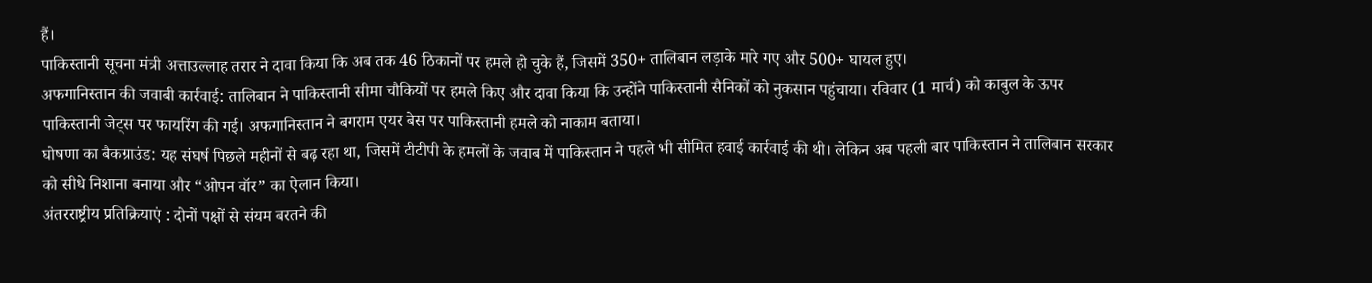हैं।
पाकिस्तानी सूचना मंत्री अत्ताउल्लाह तरार ने दावा किया कि अब तक 46 ठिकानों पर हमले हो चुके हैं, जिसमें 350+ तालिबान लड़ाके मारे गए और 500+ घायल हुए।
अफगानिस्तान की जवाबी कार्रवाई: तालिबान ने पाकिस्तानी सीमा चौकियों पर हमले किए और दावा किया कि उन्होंने पाकिस्तानी सैनिकों को नुकसान पहुंचाया। रविवार (1 मार्च) को काबुल के ऊपर पाकिस्तानी जेट्स पर फायरिंग की गई। अफगानिस्तान ने बगराम एयर बेस पर पाकिस्तानी हमले को नाकाम बताया।
घोषणा का बैकग्राउंड: यह संघर्ष पिछले महीनों से बढ़ रहा था, जिसमें टीटीपी के हमलों के जवाब में पाकिस्तान ने पहले भी सीमित हवाई कार्रवाई की थी। लेकिन अब पहली बार पाकिस्तान ने तालिबान सरकार को सीधे निशाना बनाया और “ओपन वॉर” का ऐलान किया।
अंतरराष्ट्रीय प्रतिक्रियाएं : दोनों पक्षों से संयम बरतने की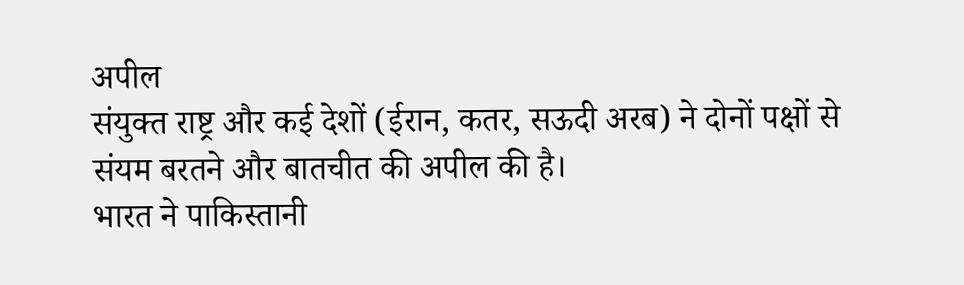अपील
संयुक्त राष्ट्र और कई देशों (ईरान, कतर, सऊदी अरब) ने दोनों पक्षों से संयम बरतने और बातचीत की अपील की है।
भारत ने पाकिस्तानी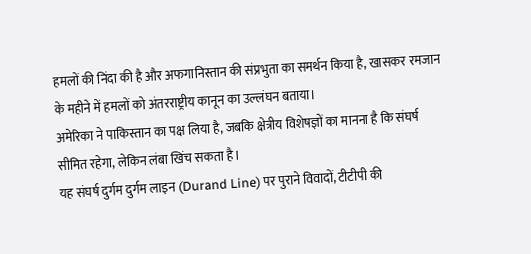हमलों की निंदा की है और अफगानिस्तान की संप्रभुता का समर्थन किया है, खासकर रमजान के महीने में हमलों को अंतरराष्ट्रीय कानून का उल्लंघन बताया।
अमेरिका ने पाकिस्तान का पक्ष लिया है, जबकि क्षेत्रीय विशेषज्ञों का मानना है कि संघर्ष सीमित रहेगा, लेकिन लंबा खिंच सकता है।
यह संघर्ष दुर्गम दुर्गम लाइन (Durand Line) पर पुराने विवादों, टीटीपी की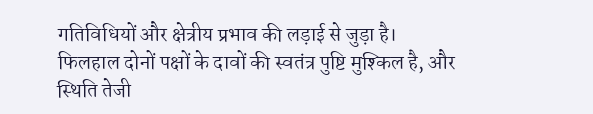गतिविधियों और क्षेत्रीय प्रभाव की लड़ाई से जुड़ा है। फिलहाल दोनों पक्षों के दावों की स्वतंत्र पुष्टि मुश्किल है, और स्थिति तेजी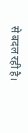से बदल रही है।